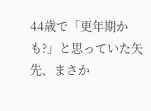44歳で「更年期かも?」と思っていた矢先、まさか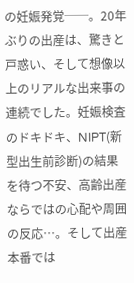の妊娠発覚──。20年ぶりの出産は、驚きと戸惑い、そして想像以上のリアルな出来事の連続でした。妊娠検査のドキドキ、NIPT(新型出生前診断)の結果を待つ不安、高齢出産ならではの心配や周囲の反応…。そして出産本番では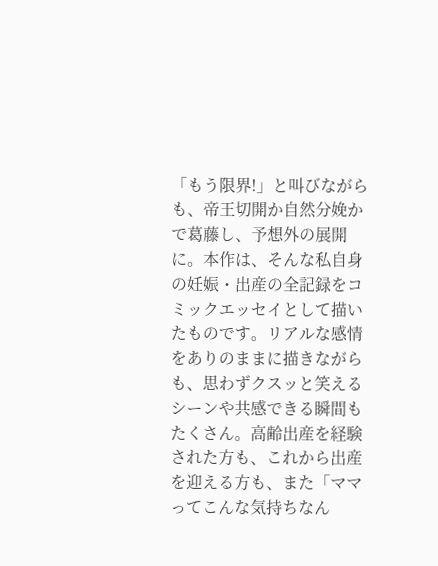「もう限界!」と叫びながらも、帝王切開か自然分娩かで葛藤し、予想外の展開に。本作は、そんな私自身の妊娠・出産の全記録をコミックエッセイとして描いたものです。リアルな感情をありのままに描きながらも、思わずクスッと笑えるシーンや共感できる瞬間もたくさん。高齢出産を経験された方も、これから出産を迎える方も、また「ママってこんな気持ちなん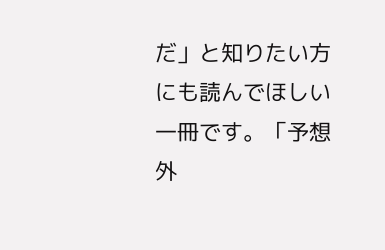だ」と知りたい方にも読んでほしい一冊です。「予想外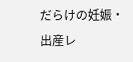だらけの妊娠・出産レ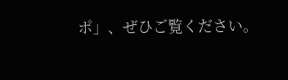ポ」、ぜひご覧ください。